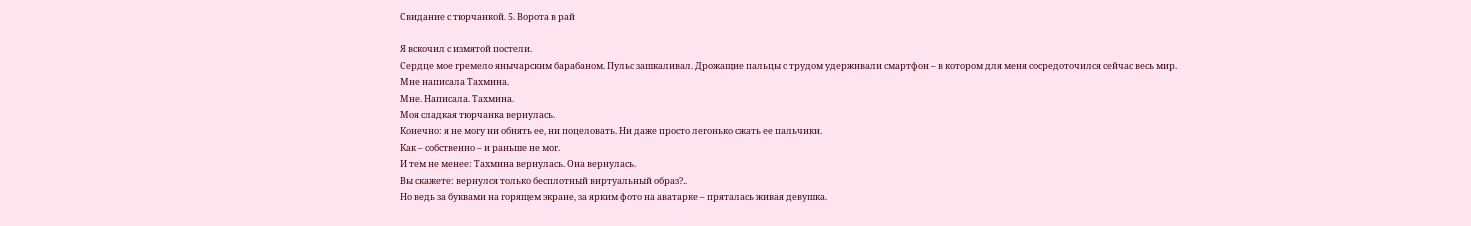Свидание с тюрчанкой. 5. Ворота в рай

Я вскочил с измятой постели.
Сердце мое гремело янычарским барабаном. Пульс зашкаливал. Дрожащие пальцы с трудом удерживали смартфон – в котором для меня сосредоточился сейчас весь мир.
Мне написала Тахмина.
Мне. Написала. Тахмина.
Моя сладкая тюрчанка вернулась.
Конечно: я не могу ни обнять ее, ни поцеловать. Ни даже просто легонько сжать ее пальчики.
Как – собственно – и раньше не мог.
И тем не менее: Тахмина вернулась. Она вернулась.
Вы скажете: вернулся только бесплотный виртуальный образ?..
Но ведь за буквами на горящем экране, за ярким фото на аватарке – пряталась живая девушка.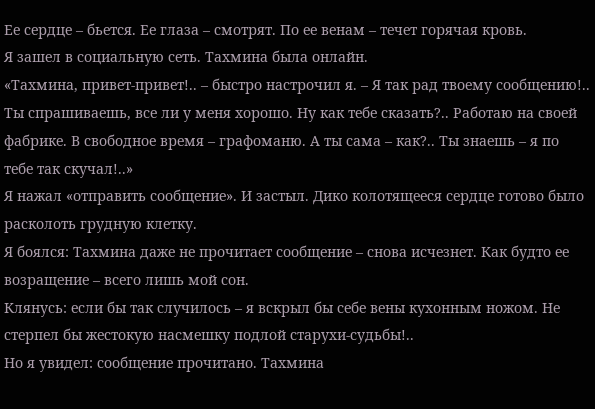Ее сердце – бьется. Ее глаза – смотрят. По ее венам – течет горячая кровь.
Я зашел в социальную сеть. Тахмина была онлайн.
«Тахмина, привет-привет!.. – быстро настрочил я. – Я так рад твоему сообщению!.. Ты спрашиваешь, все ли у меня хорошо. Ну как тебе сказать?.. Работаю на своей фабрике. В свободное время – графоманю. А ты сама – как?.. Ты знаешь – я по тебе так скучал!..»
Я нажал «отправить сообщение». И застыл. Дико колотящееся сердце готово было расколоть грудную клетку.
Я боялся: Тахмина даже не прочитает сообщение – снова исчезнет. Как будто ее возращение – всего лишь мой сон.
Клянусь: если бы так случилось – я вскрыл бы себе вены кухонным ножом. Не стерпел бы жестокую насмешку подлой старухи-судьбы!..
Но я увидел: сообщение прочитано. Тахмина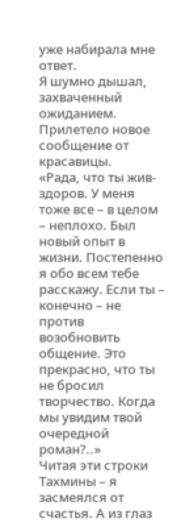уже набирала мне ответ.
Я шумно дышал, захваченный ожиданием.
Прилетело новое сообщение от красавицы.
«Рада, что ты жив-здоров. У меня тоже все – в целом – неплохо. Был новый опыт в жизни. Постепенно я обо всем тебе расскажу. Если ты – конечно – не против возобновить общение. Это прекрасно, что ты не бросил творчество. Когда мы увидим твой очередной роман?..»
Читая эти строки Тахмины – я засмеялся от счастья. А из глаз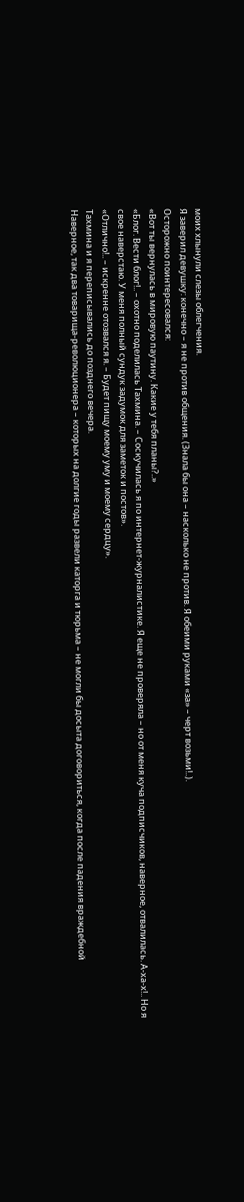моих хлынули слезы облегчения.
Я заверил девушку: конечно – я не против общения. (Знала бы она – насколько не против. Я обеими руками «за» – черт возьми!..).
Осторожно поинтересовался:
«Вот ты вернулась в мировую паутину. Какие у тебя планы?..»
«Блог. Вести блог!.. – охотно поделилась Тахмина. – Соскучилась я по интернет-журналистике. Я еще не проверяла – но от меня куча подписчиков, наверное, отвалилась. А-ха-х!.. Но я свое наверстаю. У меня полный сундук задумок для заметок и постов».
«Отлично!.. – искренне отозвался я. – Будет пищу моему уму и моему сердцу».
Тахмина и я переписывались до позднего вечера.
Наверное, так два товарища-революционера – которых на долгие годы развели каторга и тюрьма – не могли бы досыта договориться, когда после падения враждебной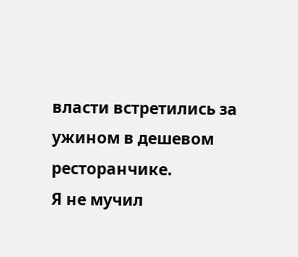власти встретились за ужином в дешевом ресторанчике.
Я не мучил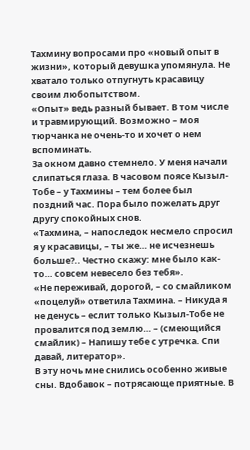Тахмину вопросами про «новый опыт в жизни», который девушка упомянула. Не хватало только отпугнуть красавицу своим любопытством.
«Опыт» ведь разный бывает. В том числе и травмирующий. Возможно – моя тюрчанка не очень-то и хочет о нем вспоминать.
За окном давно стемнело. У меня начали слипаться глаза. В часовом поясе Кызыл-Тобе – у Тахмины – тем более был поздний час. Пора было пожелать друг другу спокойных снов.
«Тахмина, – напоследок несмело спросил я у красавицы, – ты же… не исчезнешь больше?.. Честно скажу: мне было как-то… совсем невесело без тебя».
«Не переживай, дорогой, – со смайликом «поцелуй» ответила Тахмина. – Никуда я не денусь – еслит только Кызыл-Тобе не провалится под землю… – (смеющийся смайлик) – Напишу тебе с утречка. Спи давай, литератор».
В эту ночь мне снились особенно живые сны. Вдобавок – потрясающе приятные. В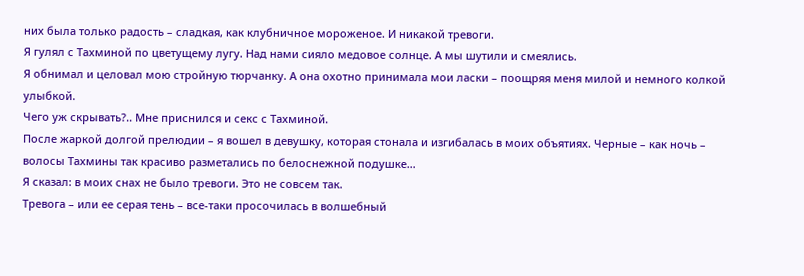них была только радость – сладкая, как клубничное мороженое. И никакой тревоги.
Я гулял с Тахминой по цветущему лугу. Над нами сияло медовое солнце. А мы шутили и смеялись.
Я обнимал и целовал мою стройную тюрчанку. А она охотно принимала мои ласки – поощряя меня милой и немного колкой улыбкой.
Чего уж скрывать?.. Мне приснился и секс с Тахминой.
После жаркой долгой прелюдии – я вошел в девушку, которая стонала и изгибалась в моих объятиях. Черные – как ночь – волосы Тахмины так красиво разметались по белоснежной подушке…
Я сказал: в моих снах не было тревоги. Это не совсем так.
Тревога – или ее серая тень – все-таки просочилась в волшебный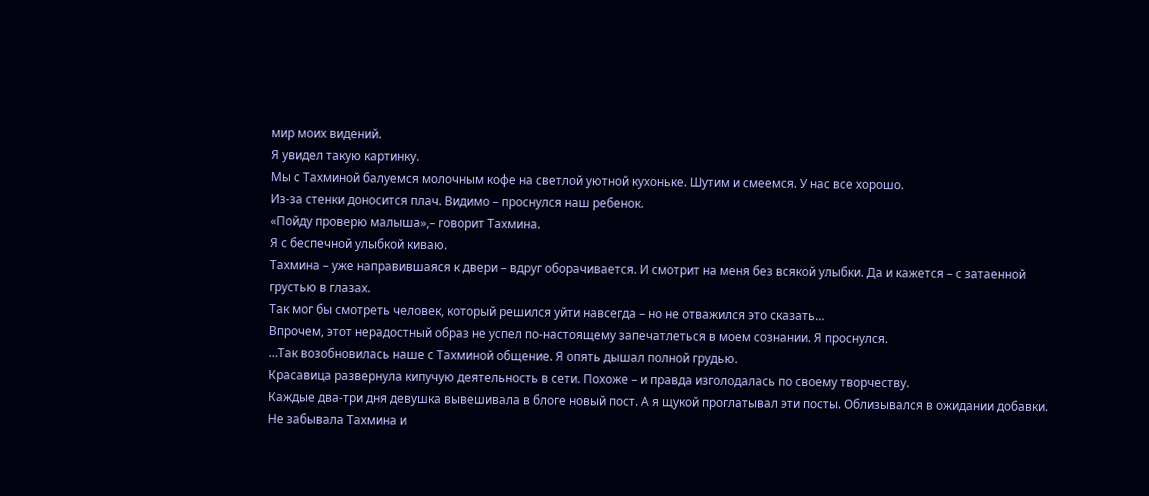мир моих видений.
Я увидел такую картинку.
Мы с Тахминой балуемся молочным кофе на светлой уютной кухоньке. Шутим и смеемся. У нас все хорошо.
Из-за стенки доносится плач. Видимо – проснулся наш ребенок.
«Пойду проверю малыша»,– говорит Тахмина.
Я с беспечной улыбкой киваю.
Тахмина – уже направившаяся к двери – вдруг оборачивается. И смотрит на меня без всякой улыбки. Да и кажется – с затаенной грустью в глазах.
Так мог бы смотреть человек, который решился уйти навсегда – но не отважился это сказать…
Впрочем, этот нерадостный образ не успел по-настоящему запечатлеться в моем сознании. Я проснулся.
…Так возобновилась наше с Тахминой общение. Я опять дышал полной грудью.
Красавица развернула кипучую деятельность в сети. Похоже – и правда изголодалась по своему творчеству.
Каждые два-три дня девушка вывешивала в блоге новый пост. А я щукой проглатывал эти посты. Облизывался в ожидании добавки.
Не забывала Тахмина и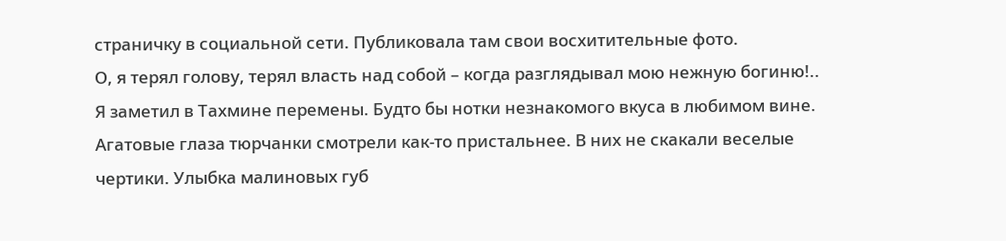страничку в социальной сети. Публиковала там свои восхитительные фото.
О, я терял голову, терял власть над собой – когда разглядывал мою нежную богиню!..
Я заметил в Тахмине перемены. Будто бы нотки незнакомого вкуса в любимом вине.
Агатовые глаза тюрчанки смотрели как-то пристальнее. В них не скакали веселые чертики. Улыбка малиновых губ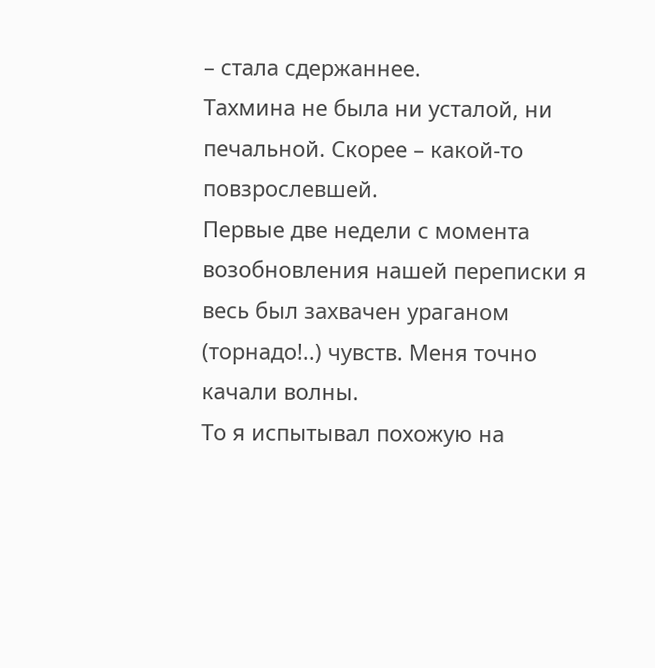– стала сдержаннее.
Тахмина не была ни усталой, ни печальной. Скорее – какой-то повзрослевшей.
Первые две недели с момента возобновления нашей переписки я весь был захвачен ураганом (торнадо!..) чувств. Меня точно качали волны.
То я испытывал похожую на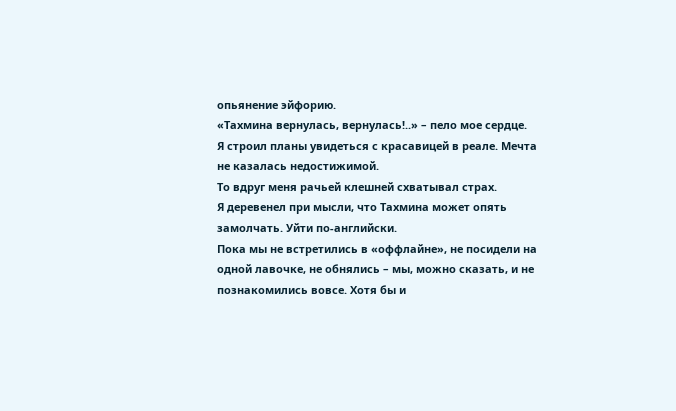опьянение эйфорию.
«Тахмина вернулась, вернулась!..» – пело мое сердце.
Я строил планы увидеться с красавицей в реале. Мечта не казалась недостижимой.
То вдруг меня рачьей клешней схватывал страх.
Я деревенел при мысли, что Тахмина может опять замолчать. Уйти по-английски.
Пока мы не встретились в «оффлайне», не посидели на одной лавочке, не обнялись – мы, можно сказать, и не познакомились вовсе. Хотя бы и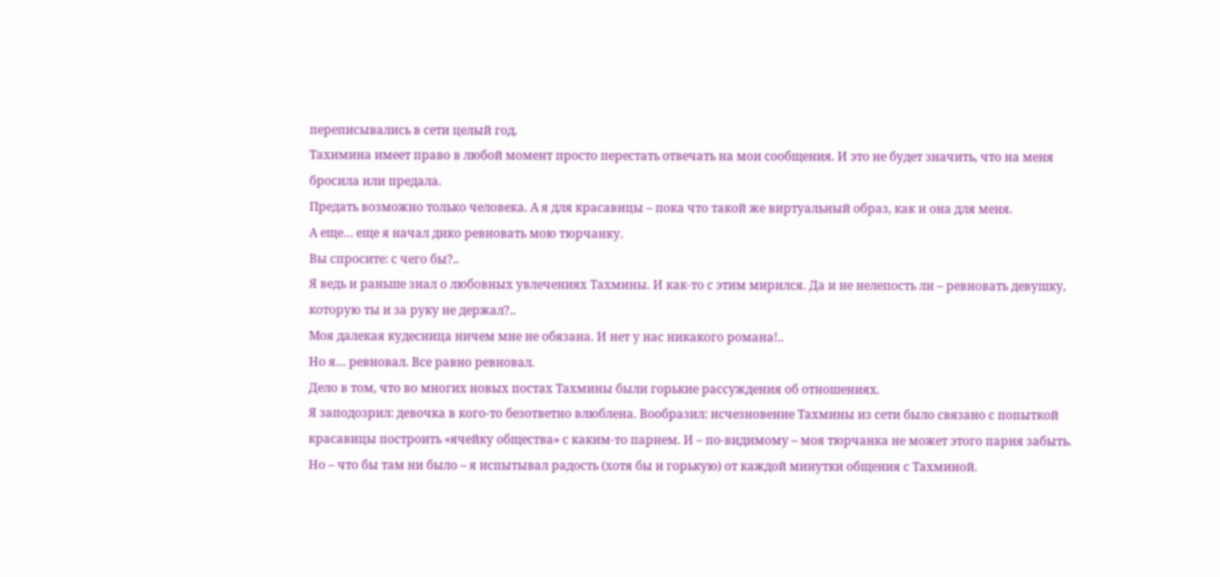переписывались в сети целый год.
Тахимина имеет право в любой момент просто перестать отвечать на мои сообщения. И это не будет значить, что на меня бросила или предала.
Предать возможно только человека. А я для красавицы – пока что такой же виртуальный образ, как и она для меня.
А еще… еще я начал дико ревновать мою тюрчанку.
Вы спросите: с чего бы?..
Я ведь и раньше знал о любовных увлечениях Тахмины. И как-то с этим мирился. Да и не нелепость ли – ревновать девушку, которую ты и за руку не держал?..
Моя далекая кудесница ничем мне не обязана. И нет у нас никакого романа!..
Но я… ревновал. Все равно ревновал.
Дело в том, что во многих новых постах Тахмины были горькие рассуждения об отношениях.
Я заподозрил: девочка в кого-то безответно влюблена. Вообразил: исчезновение Тахмины из сети было связано с попыткой красавицы построить «ячейку общества» с каким-то парнем. И – по-видимому – моя тюрчанка не может этого парня забыть.
Но – что бы там ни было – я испытывал радость (хотя бы и горькую) от каждой минутки общения с Тахминой.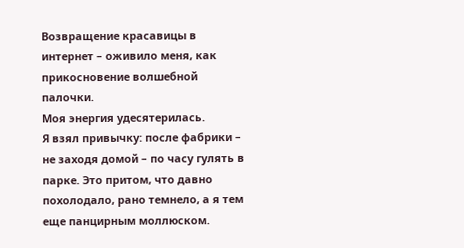Возвращение красавицы в интернет – оживило меня, как прикосновение волшебной палочки.
Моя энергия удесятерилась.
Я взял привычку: после фабрики – не заходя домой – по часу гулять в парке. Это притом, что давно похолодало, рано темнело, а я тем еще панцирным моллюском.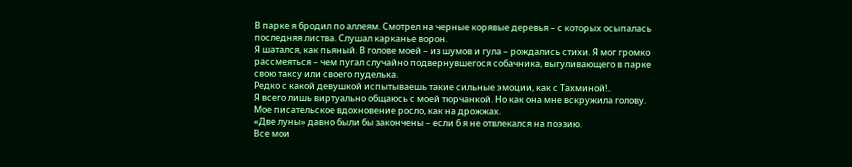В парке я бродил по аллеям. Смотрел на черные корявые деревья – с которых осыпалась последняя листва. Слушал карканье ворон.
Я шатался, как пьяный. В голове моей – из шумов и гула – рождались стихи. Я мог громко рассмеяться – чем пугал случайно подвернувшегося собачника, выгуливающего в парке свою таксу или своего пуделька.
Редко с какой девушкой испытываешь такие сильные эмоции, как с Тахминой!..
Я всего лишь виртуально общаюсь с моей тюрчанкой. Но как она мне вскружила голову.
Мое писательское вдохновение росло, как на дрожжах.
«Две луны» давно были бы закончены – если б я не отвлекался на поэзию.
Все мои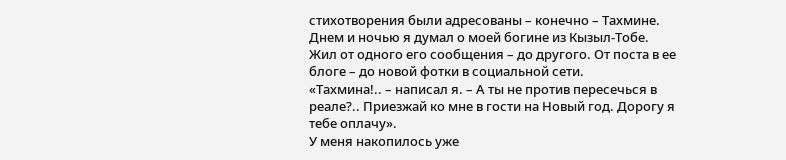стихотворения были адресованы – конечно – Тахмине.
Днем и ночью я думал о моей богине из Кызыл-Тобе. Жил от одного его сообщения – до другого. От поста в ее блоге – до новой фотки в социальной сети.
«Тахмина!.. – написал я. – А ты не против пересечься в реале?.. Приезжай ко мне в гости на Новый год. Дорогу я тебе оплачу».
У меня накопилось уже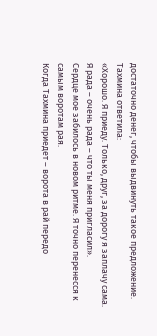достаточно денег, чтобы выдвинуть такое предложение.
Тахмина ответила:
«Хорошо. Я приеду. Только, друг, за дорогу я заплачу сама. Я рада – очень рада – что ты меня пригласил».
Сердце мое забилось в новом ритме. Я точно перенесся к самым воротам рая.
Когда Тахмина приедет – ворота в рай передо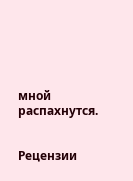мной распахнутся.


Рецензии